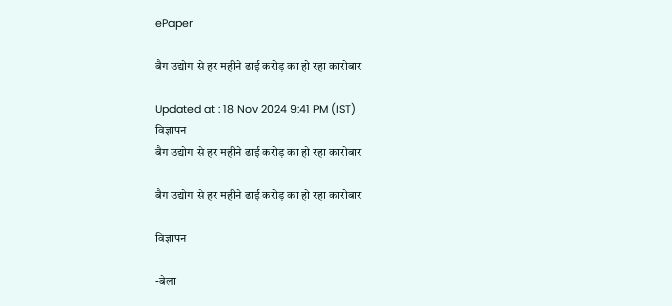ePaper

बैग उद्योग से हर महीने ढाई करोड़ का हो रहा कारोबार

Updated at : 18 Nov 2024 9:41 PM (IST)
विज्ञापन
बैग उद्योग से हर महीने ढाई करोड़ का हो रहा कारोबार

बैग उद्योग से हर महीने ढाई करोड़ का हो रहा कारोबार

विज्ञापन

-बेला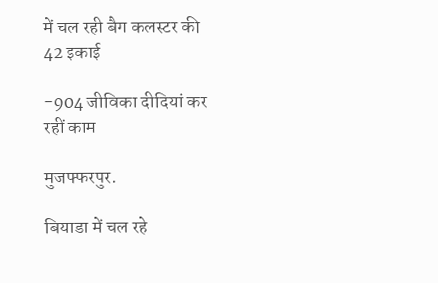में चल रही बैग कलस्टर की 42 इकाई

-904 जीविका दीदियां कर रहीं काम

मुजफ्फरपुर.

बियाडा में चल रहे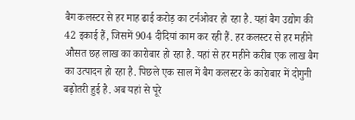बैग कलस्टर से हर माह ढाई करोड़ का टर्नओवर हो रहा है. यहां बैग उद्योग की 42 इकाई हैं, जिसमें 904 दीदियां काम कर रही हैं. हर कलस्टर से हर महीने औसत छह लाख का कारोबार हो रहा है. यहां से हर महीने करीब एक लाख बैग का उत्पादन हो रहा है. पिछले एक साल में बैग कलस्टर के कारेाबार में दोगुनी बढ़ोतरी हुई है. अब यहां से पूरे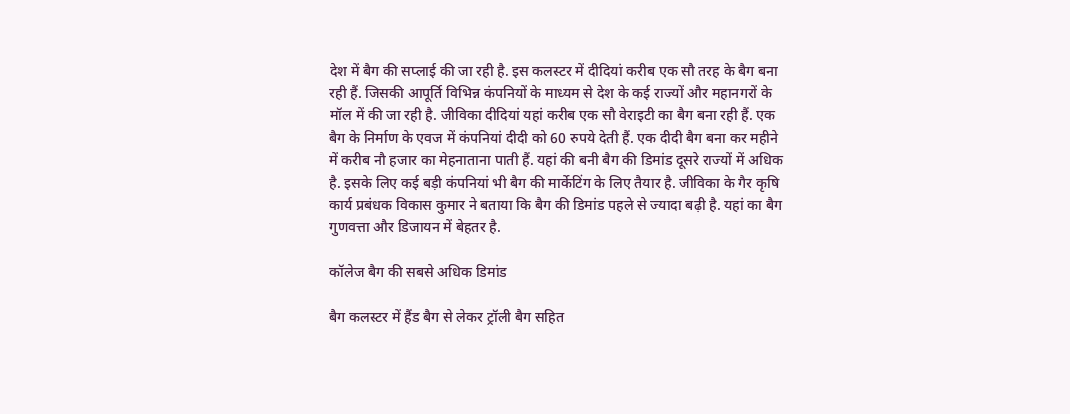देश में बैग की सप्लाई की जा रही है. इस कलस्टर में दीदियां करीब एक सौ तरह के बैग बना रही हैं. जिसकी आपूर्ति विभिन्न कंपनियों के माध्यम से देश के कई राज्यों और महानगरों के मॉल में की जा रही है. जीविका दीदियां यहां करीब एक सौ वेराइटी का बैग बना रही हैं. एक बैग के निर्माण के एवज में कंपनियां दीदी को 60 रुपये देती हैं. एक दीदी बैग बना कर महीने में करीब नौ हजार का मेहनाताना पाती हैं. यहां की बनी बैग की डिमांड दूसरे राज्यों में अधिक है. इसके लिए कई बड़ी कंपनियां भी बैग की मार्केटिंग के लिए तैयार है. जीविका के गैर कृषि कार्य प्रबंधक विकास कुमार ने बताया कि बैग की डिमांड पहले से ज्यादा बढ़ी है. यहां का बैग गुणवत्ता और डिजायन में बेहतर है.

कॉलेज बैग की सबसे अधिक डिमांड

बैग कलस्टर में हैंड बैग से लेकर ट्रॉली बैग सहित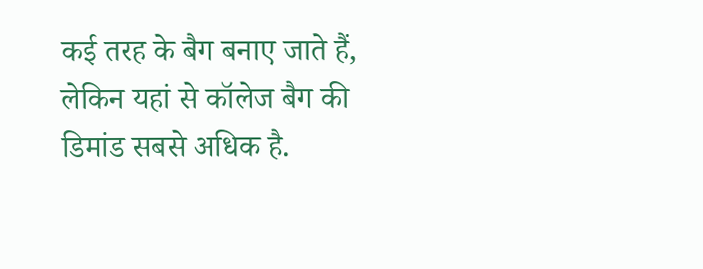कई तरह के बैग बनाए जाते हैं, लेकिन यहां से कॉलेज बैग की डिमांड सबसे अधिक है.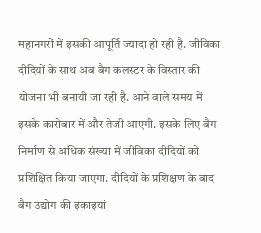महानगरों में इसकी आपूर्ति ज्यादा हो रही है. जीविका दीदियों के साथ अब बैग कलस्टर के विस्तार की योजना भी बनायी जा रही है. आने वाले समय में इसके कारोबार में और तेजी आएगी. इसके लिए बैग निर्माण से अधिक संख्या में जीविका दीदियों को प्रशिक्षित किया जाएगा. दीदियों के प्रशिक्षण के बाद बैग उद्योग की इकाइयां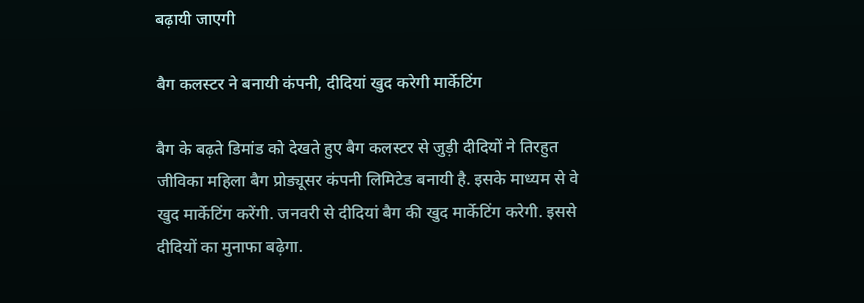बढ़ायी जाएगी

बैग कलस्टर ने बनायी कंपनी, दीदियां खुद करेगी मार्केटिंग

बैग के बढ़ते डिमांड को देखते हुए बैग कलस्टर से जुड़ी दीदियों ने तिरहुत जीविका महिला बैग प्रोड्यूसर कंपनी लिमिटेड बनायी है. इसके माध्यम से वे खुद मार्केटिंग करेंगी. जनवरी से दीदियां बैग की खुद मार्केटिंग करेगी. इससे दीदियों का मुनाफा बढ़ेगा.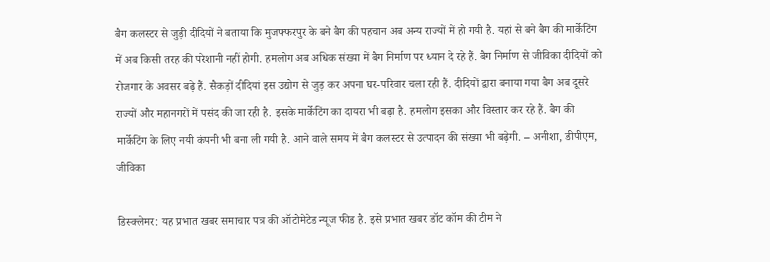बैग कलस्टर से जुड़ी दीदियों ने बताया कि मुजफ्फरपुर के बने बैग की पहचान अब अन्य राज्यों में हो गयी है. यहां से बने बैग की मार्केटिंग में अब किसी तरह की परेशानी नहीं होगी. हमलोग अब अधिक संख्या में बैग निर्माण पर ध्यान दे रहे हैं. बैग निर्माण से जीविका दीदियों को रोजगार के अवसर बढ़े हैं. सैकड़ों दीदियां इस उद्योग से जुड़ कर अपना घर-परिवार चला रही हैं. दीदियों द्वारा बनाया गया बैग अब दूसरे राज्यों और महानगरों में पसंद की जा रही है. इसके मार्केटिंग का दायरा भी बढ़ा है. हमलोग इसका और विस्तार कर रहे हैं. बैग की मार्केटिंग के लिए नयी कंपनी भी बना ली गयी है. आने वाले समय में बैग कलस्टर से उत्पादन की संख्या भी बढ़ेगी. – अनीशा, डीपीएम, जीविका

डिस्क्लेमर: यह प्रभात खबर समाचार पत्र की ऑटोमेटेड न्यूज फीड है. इसे प्रभात खबर डॉट कॉम की टीम ने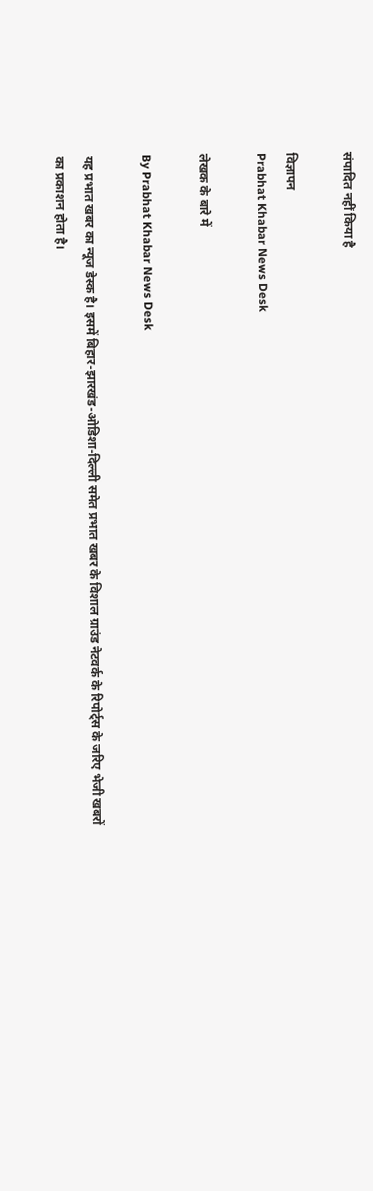संपादित नहीं किया है

विज्ञापन
Prabhat Khabar News Desk

लेखक के बारे में

By Prabhat Khabar News Desk

यह प्रभात खबर का न्यूज डेस्क है। इसमें बिहार-झारखंड-ओडिशा-दिल्‍ली समेत प्रभात खबर के विशाल ग्राउंड नेटवर्क के रिपोर्ट्स के जरिए भेजी खबरों का प्रकाशन होता है।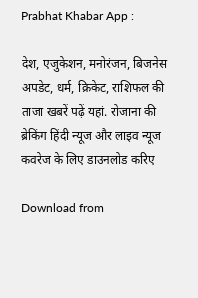Prabhat Khabar App :

देश, एजुकेशन, मनोरंजन, बिजनेस अपडेट, धर्म, क्रिकेट, राशिफल की ताजा खबरें पढ़ें यहां. रोजाना की ब्रेकिंग हिंदी न्यूज और लाइव न्यूज कवरेज के लिए डाउनलोड करिए

Download from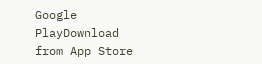Google PlayDownload from App Store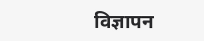विज्ञापन